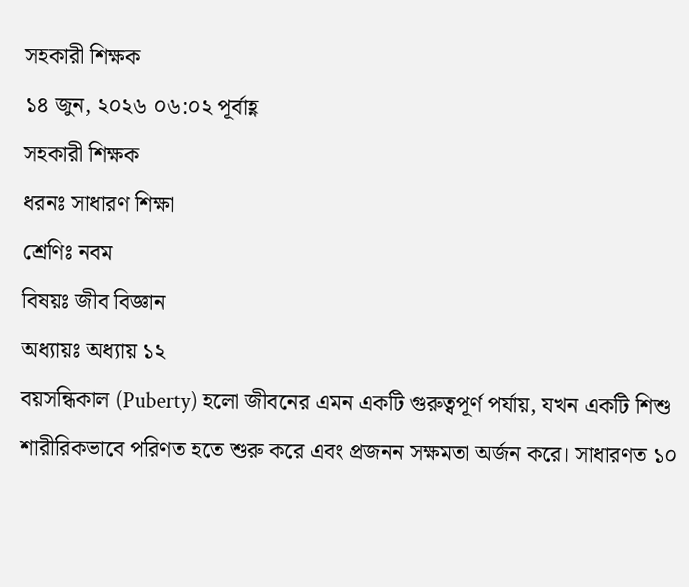সহকারী শিক্ষক
১৪ জুন, ২০২৬ ০৬:০২ পূর্বাহ্ণ
সহকারী শিক্ষক
ধরনঃ সাধারণ শিক্ষা
শ্রেণিঃ নবম
বিষয়ঃ জীব বিজ্ঞান
অধ্যায়ঃ অধ্যায় ১২
বয়সন্ধিকাল (Puberty) হলো জীবনের এমন একটি গুরুত্বপূর্ণ পর্যায়, যখন একটি শিশু শারীরিকভাবে পরিণত হতে শুরু করে এবং প্রজনন সক্ষমতা অর্জন করে। সাধারণত ১০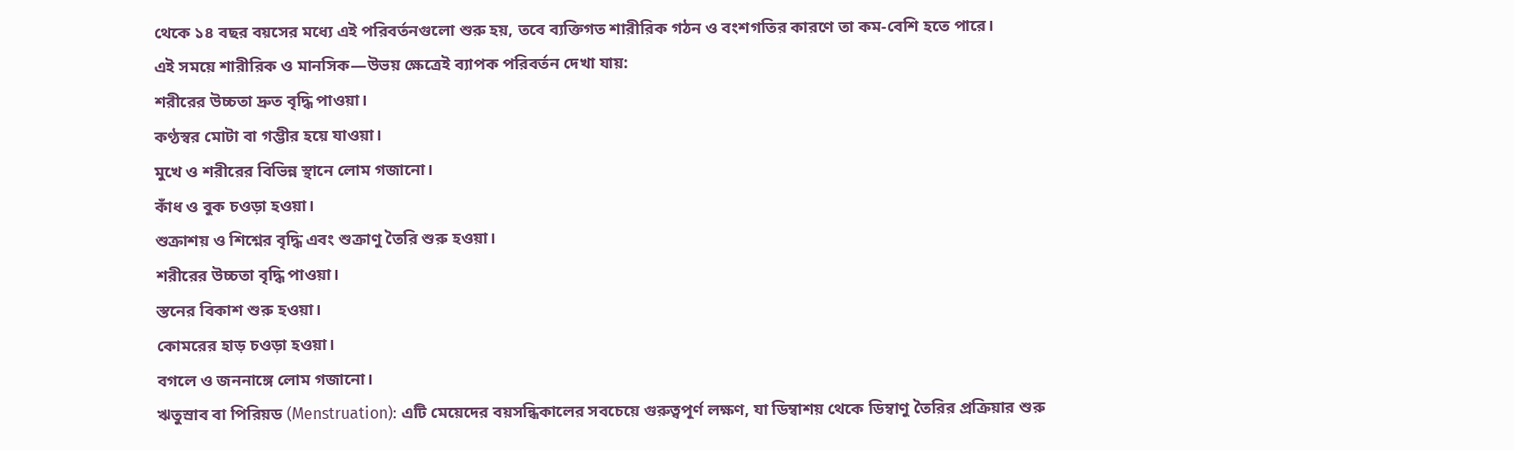থেকে ১৪ বছর বয়সের মধ্যে এই পরিবর্তনগুলো শুরু হয়, তবে ব্যক্তিগত শারীরিক গঠন ও বংশগতির কারণে তা কম-বেশি হতে পারে।
এই সময়ে শারীরিক ও মানসিক—উভয় ক্ষেত্রেই ব্যাপক পরিবর্তন দেখা যায়:
শরীরের উচ্চতা দ্রুত বৃদ্ধি পাওয়া।
কণ্ঠস্বর মোটা বা গম্ভীর হয়ে যাওয়া।
মুখে ও শরীরের বিভিন্ন স্থানে লোম গজানো।
কাঁধ ও বুক চওড়া হওয়া।
শুক্রাশয় ও শিশ্নের বৃদ্ধি এবং শুক্রাণু তৈরি শুরু হওয়া।
শরীরের উচ্চতা বৃদ্ধি পাওয়া।
স্তনের বিকাশ শুরু হওয়া।
কোমরের হাড় চওড়া হওয়া।
বগলে ও জননাঙ্গে লোম গজানো।
ঋতুস্রাব বা পিরিয়ড (Menstruation): এটি মেয়েদের বয়সন্ধিকালের সবচেয়ে গুরুত্বপূর্ণ লক্ষণ, যা ডিম্বাশয় থেকে ডিম্বাণু তৈরির প্রক্রিয়ার শুরু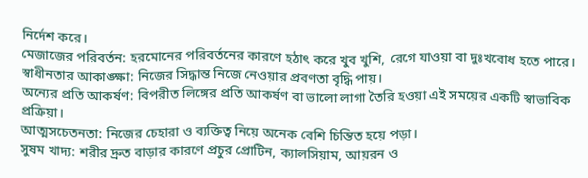নির্দেশ করে।
মেজাজের পরিবর্তন: হরমোনের পরিবর্তনের কারণে হঠাৎ করে খুব খুশি, রেগে যাওয়া বা দুঃখবোধ হতে পারে।
স্বাধীনতার আকাঙ্ক্ষা: নিজের সিদ্ধান্ত নিজে নেওয়ার প্রবণতা বৃদ্ধি পায়।
অন্যের প্রতি আকর্ষণ: বিপরীত লিঙ্গের প্রতি আকর্ষণ বা ভালো লাগা তৈরি হওয়া এই সময়ের একটি স্বাভাবিক প্রক্রিয়া।
আত্মসচেতনতা: নিজের চেহারা ও ব্যক্তিত্ব নিয়ে অনেক বেশি চিন্তিত হয়ে পড়া।
সুষম খাদ্য: শরীর দ্রুত বাড়ার কারণে প্রচুর প্রোটিন, ক্যালসিয়াম, আয়রন ও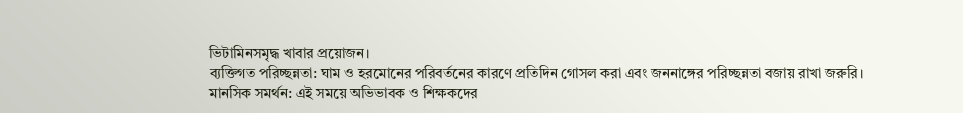ভিটামিনসমৃদ্ধ খাবার প্রয়োজন।
ব্যক্তিগত পরিচ্ছন্নতা: ঘাম ও হরমোনের পরিবর্তনের কারণে প্রতিদিন গোসল করা এবং জননাঙ্গের পরিচ্ছন্নতা বজায় রাখা জরুরি।
মানসিক সমর্থন: এই সময়ে অভিভাবক ও শিক্ষকদের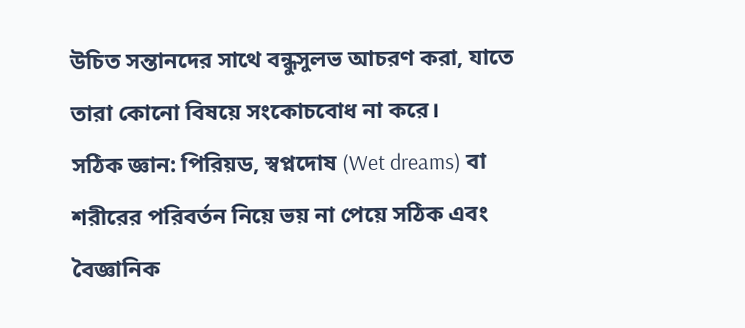উচিত সন্তানদের সাথে বন্ধুসুলভ আচরণ করা, যাতে তারা কোনো বিষয়ে সংকোচবোধ না করে।
সঠিক জ্ঞান: পিরিয়ড, স্বপ্নদোষ (Wet dreams) বা শরীরের পরিবর্তন নিয়ে ভয় না পেয়ে সঠিক এবং বৈজ্ঞানিক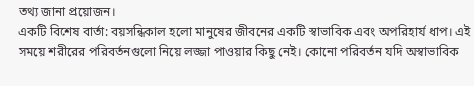তথ্য জানা প্রয়োজন।
একটি বিশেষ বার্তা: বয়সন্ধিকাল হলো মানুষের জীবনের একটি স্বাভাবিক এবং অপরিহার্য ধাপ। এই সময়ে শরীরের পরিবর্তনগুলো নিয়ে লজ্জা পাওয়ার কিছু নেই। কোনো পরিবর্তন যদি অস্বাভাবিক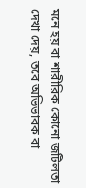মনে হয় বা শারীরিক কোনো জটিলতা দেখা দেয়, তবে অভিভাবক বা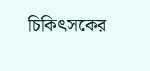চিকিৎসকের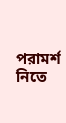পরামর্শ নিতে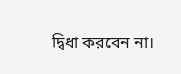দ্বিধা করবেন না।